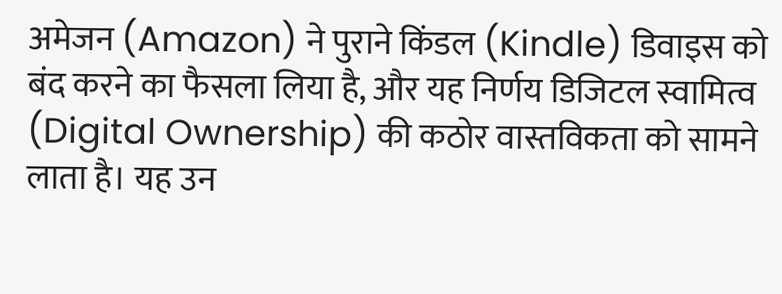अमेजन (Amazon) ने पुराने किंडल (Kindle) डिवाइस को बंद करने का फैसला लिया है, और यह निर्णय डिजिटल स्वामित्व (Digital Ownership) की कठोर वास्तविकता को सामने लाता है। यह उन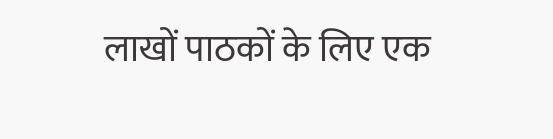लाखों पाठकों के लिए एक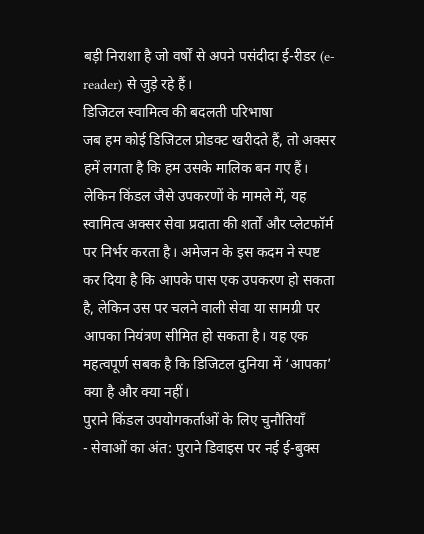बड़ी निराशा है जो वर्षों से अपने पसंदीदा ई-रीडर (e-reader) से जुड़े रहे हैं।
डिजिटल स्वामित्व की बदलती परिभाषा
जब हम कोई डिजिटल प्रोडक्ट खरीदते हैं, तो अक्सर हमें लगता है कि हम उसके मालिक बन गए हैं। लेकिन किंडल जैसे उपकरणों के मामले में, यह स्वामित्व अक्सर सेवा प्रदाता की शर्तों और प्लेटफॉर्म पर निर्भर करता है। अमेजन के इस कदम ने स्पष्ट कर दिया है कि आपके पास एक उपकरण हो सकता है, लेकिन उस पर चलने वाली सेवा या सामग्री पर आपका नियंत्रण सीमित हो सकता है। यह एक महत्वपूर्ण सबक है कि डिजिटल दुनिया में ‘आपका’ क्या है और क्या नहीं।
पुराने किंडल उपयोगकर्ताओं के लिए चुनौतियाँ
- सेवाओं का अंत: पुराने डिवाइस पर नई ई-बुक्स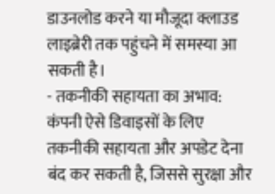डाउनलोड करने या मौजूदा क्लाउड लाइब्रेरी तक पहुंचने में समस्या आ सकती है।
- तकनीकी सहायता का अभाव: कंपनी ऐसे डिवाइसों के लिए तकनीकी सहायता और अपडेट देना बंद कर सकती है, जिससे सुरक्षा और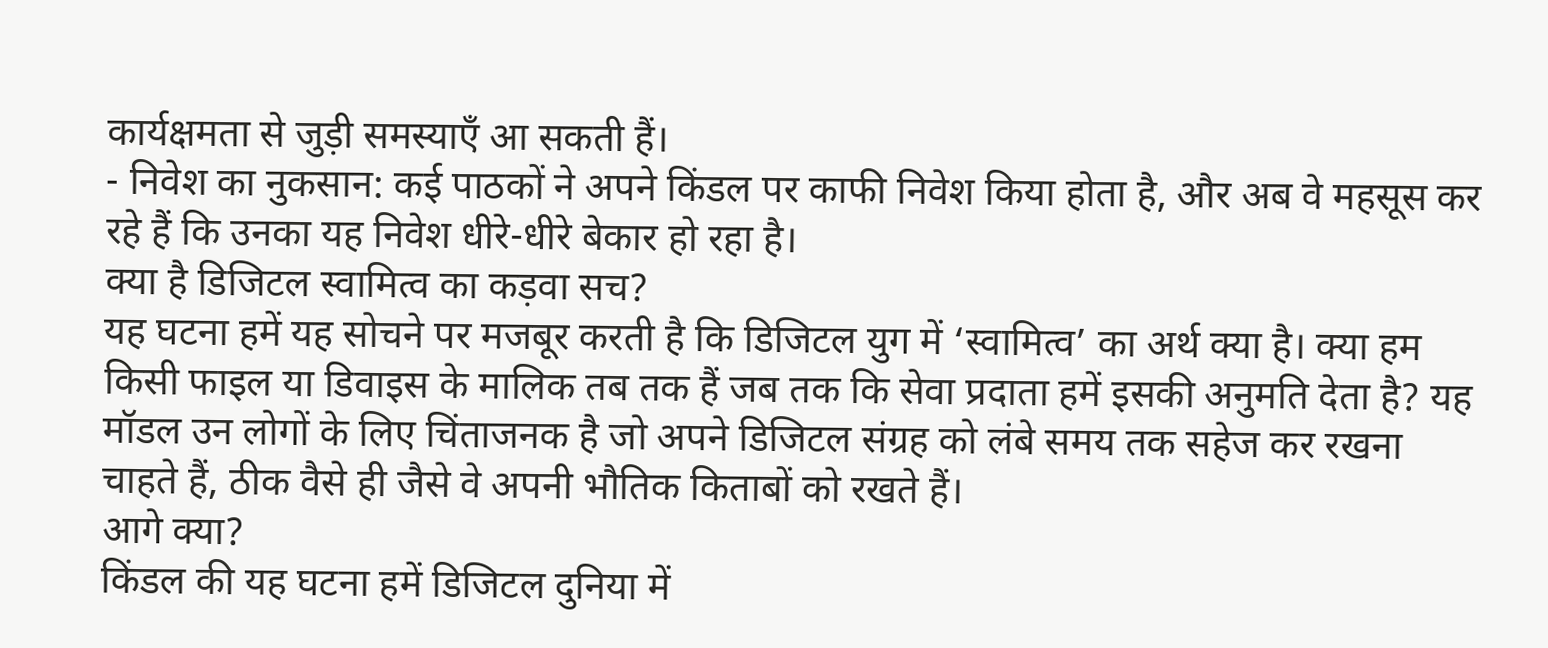कार्यक्षमता से जुड़ी समस्याएँ आ सकती हैं।
- निवेश का नुकसान: कई पाठकों ने अपने किंडल पर काफी निवेश किया होता है, और अब वे महसूस कर रहे हैं कि उनका यह निवेश धीरे-धीरे बेकार हो रहा है।
क्या है डिजिटल स्वामित्व का कड़वा सच?
यह घटना हमें यह सोचने पर मजबूर करती है कि डिजिटल युग में ‘स्वामित्व’ का अर्थ क्या है। क्या हम किसी फाइल या डिवाइस के मालिक तब तक हैं जब तक कि सेवा प्रदाता हमें इसकी अनुमति देता है? यह मॉडल उन लोगों के लिए चिंताजनक है जो अपने डिजिटल संग्रह को लंबे समय तक सहेज कर रखना चाहते हैं, ठीक वैसे ही जैसे वे अपनी भौतिक किताबों को रखते हैं।
आगे क्या?
किंडल की यह घटना हमें डिजिटल दुनिया में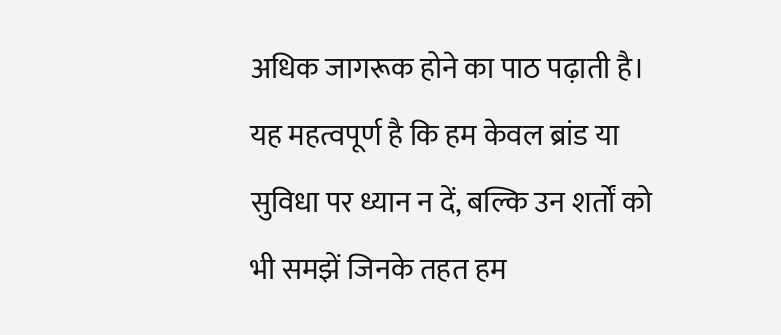अधिक जागरूक होने का पाठ पढ़ाती है। यह महत्वपूर्ण है कि हम केवल ब्रांड या सुविधा पर ध्यान न दें, बल्कि उन शर्तों को भी समझें जिनके तहत हम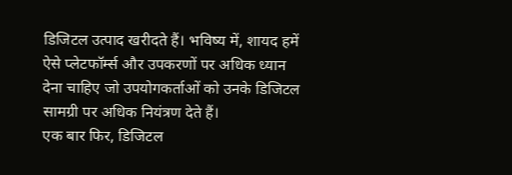डिजिटल उत्पाद खरीदते हैं। भविष्य में, शायद हमें ऐसे प्लेटफॉर्म्स और उपकरणों पर अधिक ध्यान देना चाहिए जो उपयोगकर्ताओं को उनके डिजिटल सामग्री पर अधिक नियंत्रण देते हैं।
एक बार फिर, डिजिटल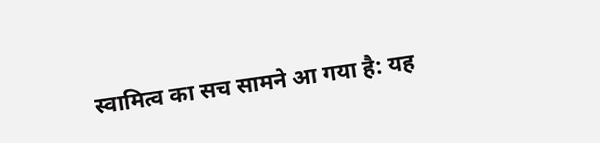स्वामित्व का सच सामने आ गया है: यह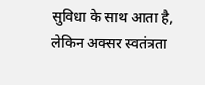सुविधा के साथ आता है, लेकिन अक्सर स्वतंत्रता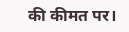की कीमत पर।